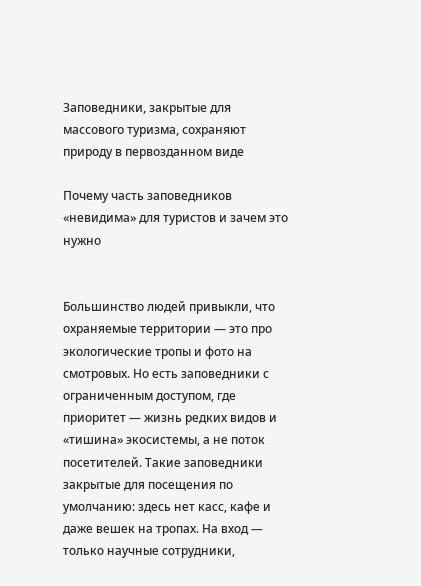Заповедники, закрытые для массового туризма, сохраняют природу в первозданном виде

Почему часть заповедников «невидима» для туристов и зачем это нужно


Большинство людей привыкли, что охраняемые территории — это про экологические тропы и фото на смотровых. Но есть заповедники с ограниченным доступом, где приоритет — жизнь редких видов и «тишина» экосистемы, а не поток посетителей. Такие заповедники закрытые для посещения по умолчанию: здесь нет касс, кафе и даже вешек на тропах. На вход — только научные сотрудники,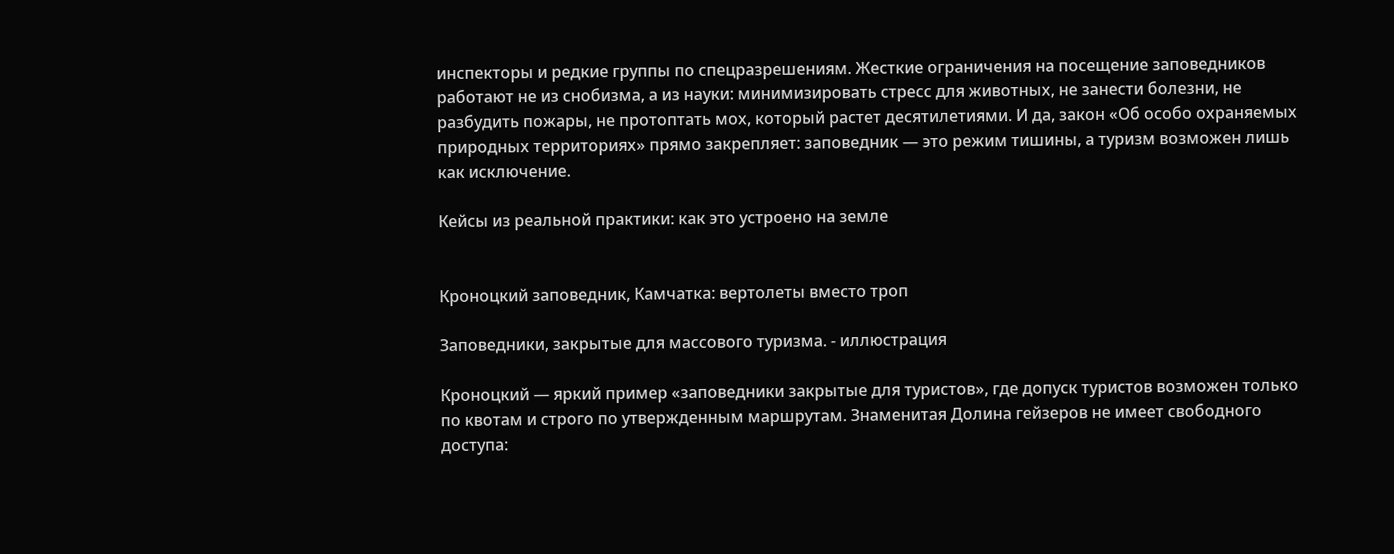инспекторы и редкие группы по спецразрешениям. Жесткие ограничения на посещение заповедников работают не из снобизма, а из науки: минимизировать стресс для животных, не занести болезни, не разбудить пожары, не протоптать мох, который растет десятилетиями. И да, закон «Об особо охраняемых природных территориях» прямо закрепляет: заповедник — это режим тишины, а туризм возможен лишь как исключение.

Кейсы из реальной практики: как это устроено на земле


Кроноцкий заповедник, Камчатка: вертолеты вместо троп

Заповедники, закрытые для массового туризма. - иллюстрация

Кроноцкий — яркий пример «заповедники закрытые для туристов», где допуск туристов возможен только по квотам и строго по утвержденным маршрутам. Знаменитая Долина гейзеров не имеет свободного доступа: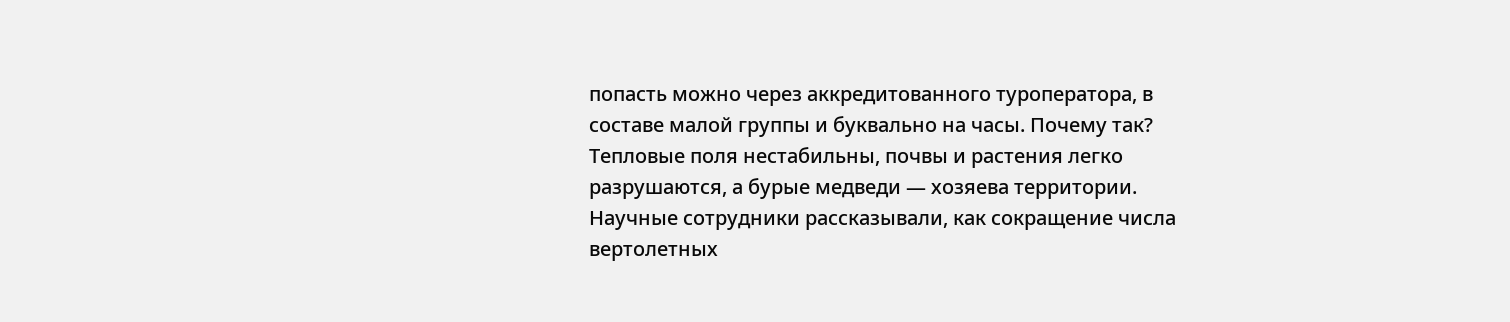попасть можно через аккредитованного туроператора, в составе малой группы и буквально на часы. Почему так? Тепловые поля нестабильны, почвы и растения легко разрушаются, а бурые медведи — хозяева территории. Научные сотрудники рассказывали, как сокращение числа вертолетных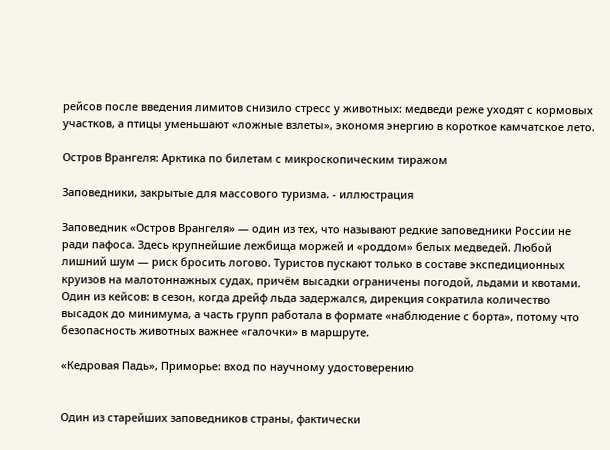рейсов после введения лимитов снизило стресс у животных: медведи реже уходят с кормовых участков, а птицы уменьшают «ложные взлеты», экономя энергию в короткое камчатское лето.

Остров Врангеля: Арктика по билетам с микроскопическим тиражом

Заповедники, закрытые для массового туризма. - иллюстрация

Заповедник «Остров Врангеля» — один из тех, что называют редкие заповедники России не ради пафоса. Здесь крупнейшие лежбища моржей и «роддом» белых медведей. Любой лишний шум — риск бросить логово. Туристов пускают только в составе экспедиционных круизов на малотоннажных судах, причём высадки ограничены погодой, льдами и квотами. Один из кейсов: в сезон, когда дрейф льда задержался, дирекция сократила количество высадок до минимума, а часть групп работала в формате «наблюдение с борта», потому что безопасность животных важнее «галочки» в маршруте.

«Кедровая Падь», Приморье: вход по научному удостоверению


Один из старейших заповедников страны, фактически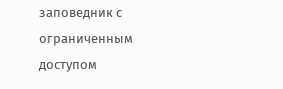заповедник с ограниченным доступом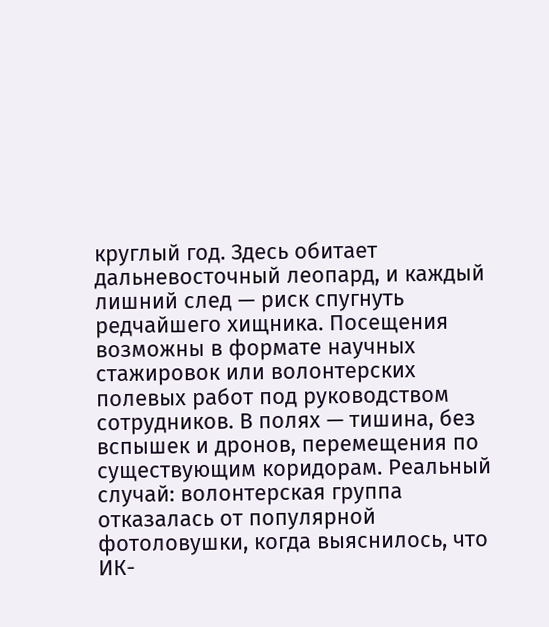круглый год. Здесь обитает дальневосточный леопард, и каждый лишний след — риск спугнуть редчайшего хищника. Посещения возможны в формате научных стажировок или волонтерских полевых работ под руководством сотрудников. В полях — тишина, без вспышек и дронов, перемещения по существующим коридорам. Реальный случай: волонтерская группа отказалась от популярной фотоловушки, когда выяснилось, что ИК-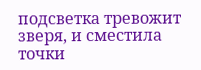подсветка тревожит зверя, и сместила точки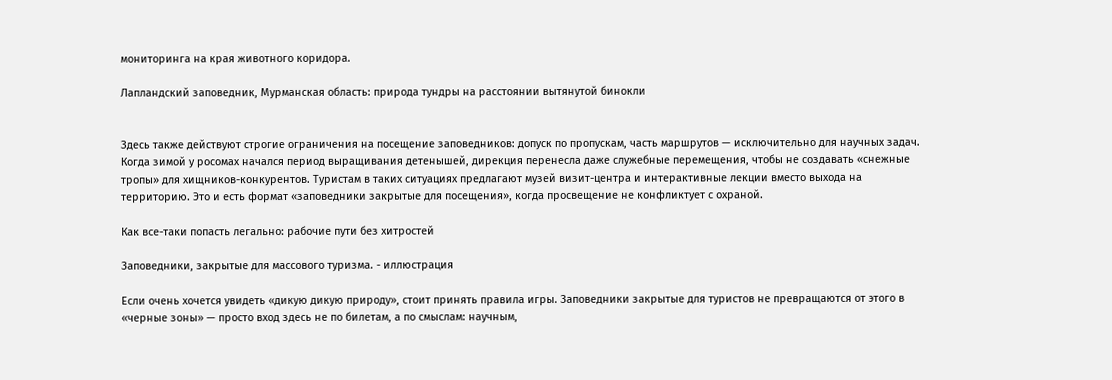мониторинга на края животного коридора.

Лапландский заповедник, Мурманская область: природа тундры на расстоянии вытянутой бинокли


Здесь также действуют строгие ограничения на посещение заповедников: допуск по пропускам, часть маршрутов — исключительно для научных задач. Когда зимой у росомах начался период выращивания детенышей, дирекция перенесла даже служебные перемещения, чтобы не создавать «снежные тропы» для хищников-конкурентов. Туристам в таких ситуациях предлагают музей визит-центра и интерактивные лекции вместо выхода на территорию. Это и есть формат «заповедники закрытые для посещения», когда просвещение не конфликтует с охраной.

Как все-таки попасть легально: рабочие пути без хитростей

Заповедники, закрытые для массового туризма. - иллюстрация

Если очень хочется увидеть «дикую дикую природу», стоит принять правила игры. Заповедники закрытые для туристов не превращаются от этого в «черные зоны» — просто вход здесь не по билетам, а по смыслам: научным,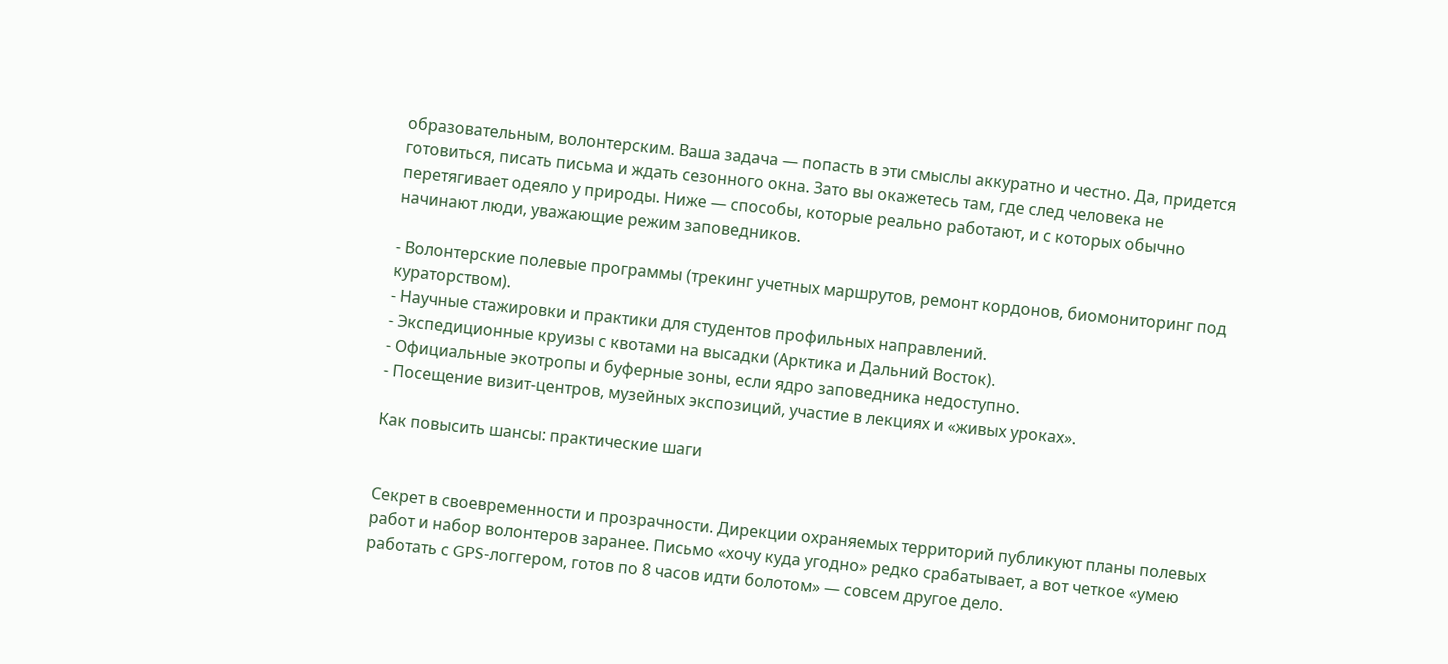образовательным, волонтерским. Ваша задача — попасть в эти смыслы аккуратно и честно. Да, придется готовиться, писать письма и ждать сезонного окна. Зато вы окажетесь там, где след человека не перетягивает одеяло у природы. Ниже — способы, которые реально работают, и с которых обычно начинают люди, уважающие режим заповедников.

- Волонтерские полевые программы (трекинг учетных маршрутов, ремонт кордонов, биомониторинг под кураторством).
- Научные стажировки и практики для студентов профильных направлений.
- Экспедиционные круизы с квотами на высадки (Арктика и Дальний Восток).
- Официальные экотропы и буферные зоны, если ядро заповедника недоступно.
- Посещение визит-центров, музейных экспозиций, участие в лекциях и «живых уроках».

Как повысить шансы: практические шаги


Секрет в своевременности и прозрачности. Дирекции охраняемых территорий публикуют планы полевых работ и набор волонтеров заранее. Письмо «хочу куда угодно» редко срабатывает, а вот четкое «умею работать с GPS-логгером, готов по 8 часов идти болотом» — совсем другое дело.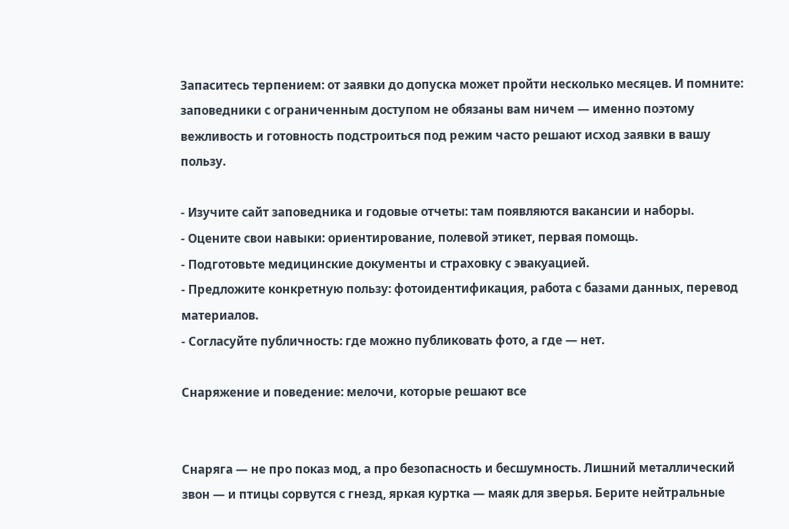Запаситесь терпением: от заявки до допуска может пройти несколько месяцев. И помните: заповедники с ограниченным доступом не обязаны вам ничем — именно поэтому вежливость и готовность подстроиться под режим часто решают исход заявки в вашу пользу.

- Изучите сайт заповедника и годовые отчеты: там появляются вакансии и наборы.
- Оцените свои навыки: ориентирование, полевой этикет, первая помощь.
- Подготовьте медицинские документы и страховку с эвакуацией.
- Предложите конкретную пользу: фотоидентификация, работа с базами данных, перевод материалов.
- Согласуйте публичность: где можно публиковать фото, а где — нет.

Снаряжение и поведение: мелочи, которые решают все


Снаряга — не про показ мод, а про безопасность и бесшумность. Лишний металлический звон — и птицы сорвутся с гнезд, яркая куртка — маяк для зверья. Берите нейтральные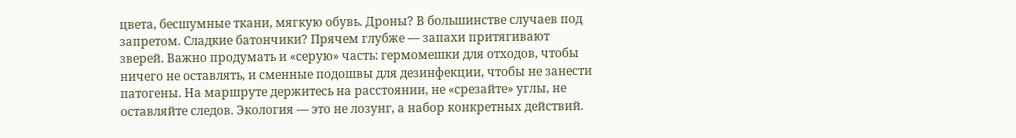цвета, бесшумные ткани, мягкую обувь. Дроны? В большинстве случаев под запретом. Сладкие батончики? Прячем глубже — запахи притягивают зверей. Важно продумать и «серую» часть: гермомешки для отходов, чтобы ничего не оставлять, и сменные подошвы для дезинфекции, чтобы не занести патогены. На маршруте держитесь на расстоянии, не «срезайте» углы, не оставляйте следов. Экология — это не лозунг, а набор конкретных действий.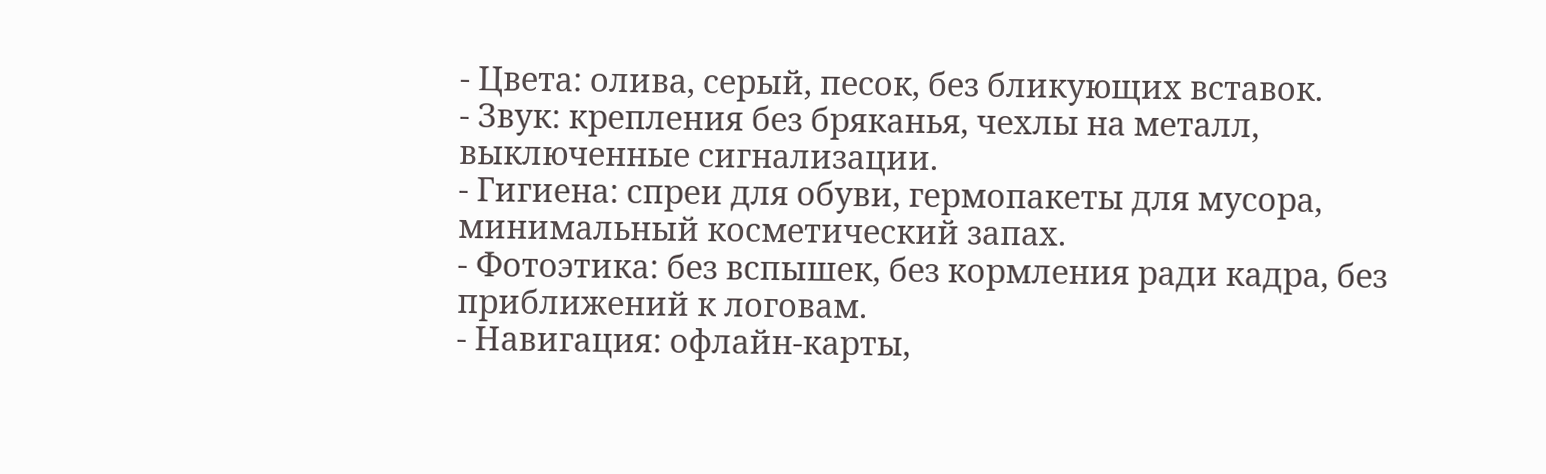- Цвета: олива, серый, песок, без бликующих вставок.
- Звук: крепления без бряканья, чехлы на металл, выключенные сигнализации.
- Гигиена: спреи для обуви, гермопакеты для мусора, минимальный косметический запах.
- Фотоэтика: без вспышек, без кормления ради кадра, без приближений к логовам.
- Навигация: офлайн-карты,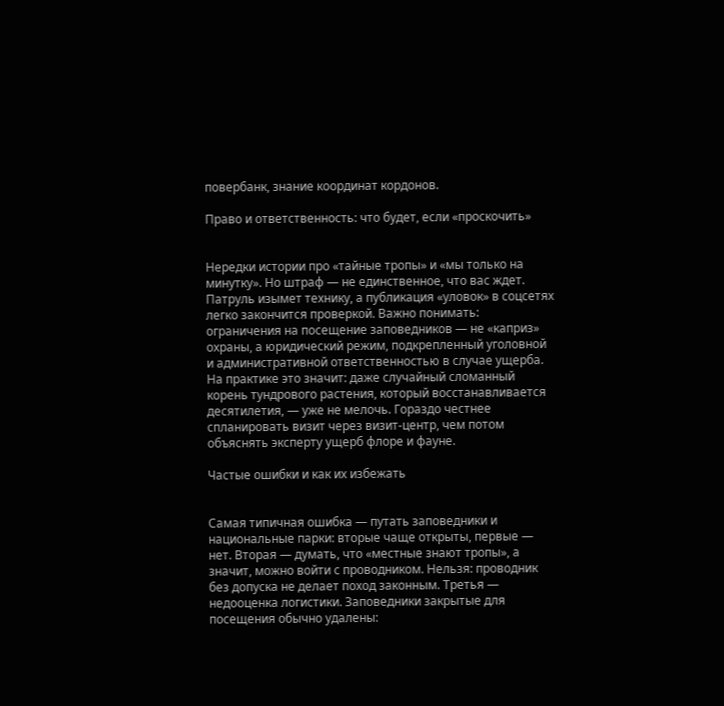повербанк, знание координат кордонов.

Право и ответственность: что будет, если «проскочить»


Нередки истории про «тайные тропы» и «мы только на минутку». Но штраф — не единственное, что вас ждет. Патруль изымет технику, а публикация «уловок» в соцсетях легко закончится проверкой. Важно понимать: ограничения на посещение заповедников — не «каприз» охраны, а юридический режим, подкрепленный уголовной и административной ответственностью в случае ущерба. На практике это значит: даже случайный сломанный корень тундрового растения, который восстанавливается десятилетия, — уже не мелочь. Гораздо честнее спланировать визит через визит-центр, чем потом объяснять эксперту ущерб флоре и фауне.

Частые ошибки и как их избежать


Самая типичная ошибка — путать заповедники и национальные парки: вторые чаще открыты, первые — нет. Вторая — думать, что «местные знают тропы», а значит, можно войти с проводником. Нельзя: проводник без допуска не делает поход законным. Третья — недооценка логистики. Заповедники закрытые для посещения обычно удалены: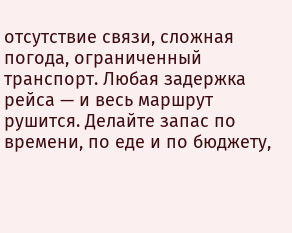отсутствие связи, сложная погода, ограниченный транспорт. Любая задержка рейса — и весь маршрут рушится. Делайте запас по времени, по еде и по бюджету,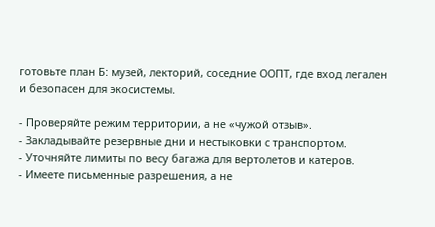готовьте план Б: музей, лекторий, соседние ООПТ, где вход легален и безопасен для экосистемы.

- Проверяйте режим территории, а не «чужой отзыв».
- Закладывайте резервные дни и нестыковки с транспортом.
- Уточняйте лимиты по весу багажа для вертолетов и катеров.
- Имеете письменные разрешения, а не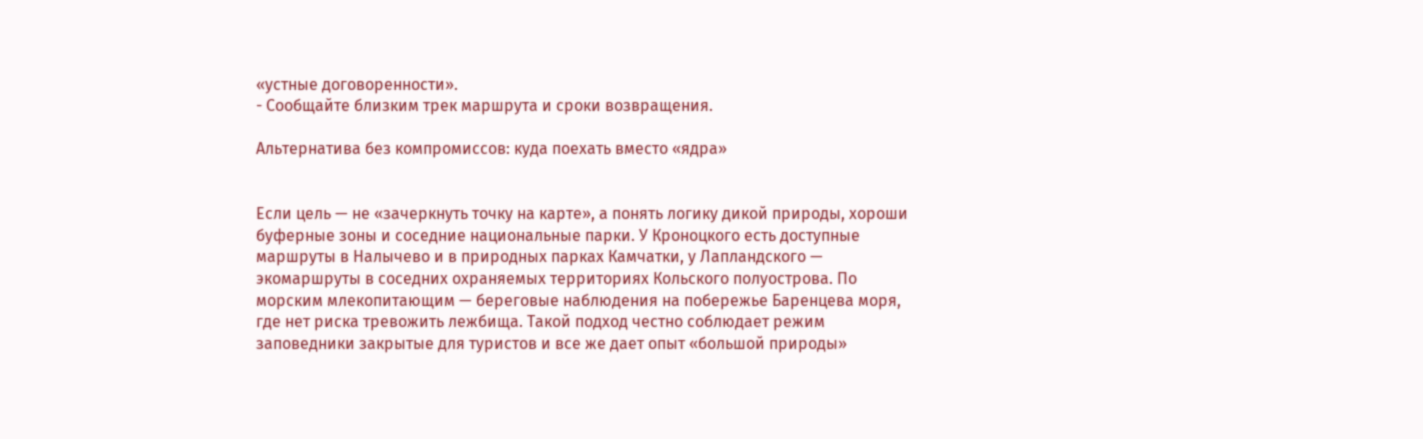«устные договоренности».
- Сообщайте близким трек маршрута и сроки возвращения.

Альтернатива без компромиссов: куда поехать вместо «ядра»


Если цель — не «зачеркнуть точку на карте», а понять логику дикой природы, хороши буферные зоны и соседние национальные парки. У Кроноцкого есть доступные маршруты в Налычево и в природных парках Камчатки, у Лапландского — экомаршруты в соседних охраняемых территориях Кольского полуострова. По морским млекопитающим — береговые наблюдения на побережье Баренцева моря, где нет риска тревожить лежбища. Такой подход честно соблюдает режим заповедники закрытые для туристов и все же дает опыт «большой природы»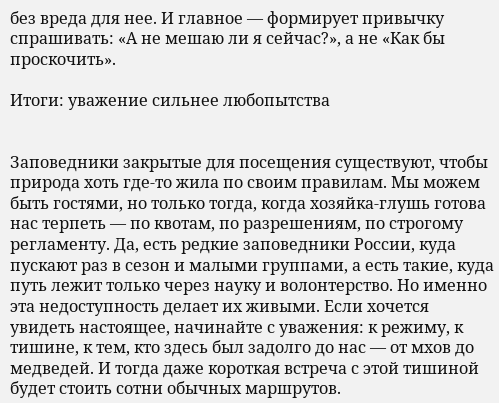без вреда для нее. И главное — формирует привычку спрашивать: «А не мешаю ли я сейчас?», а не «Как бы проскочить».

Итоги: уважение сильнее любопытства


Заповедники закрытые для посещения существуют, чтобы природа хоть где-то жила по своим правилам. Мы можем быть гостями, но только тогда, когда хозяйка-глушь готова нас терпеть — по квотам, по разрешениям, по строгому регламенту. Да, есть редкие заповедники России, куда пускают раз в сезон и малыми группами, а есть такие, куда путь лежит только через науку и волонтерство. Но именно эта недоступность делает их живыми. Если хочется увидеть настоящее, начинайте с уважения: к режиму, к тишине, к тем, кто здесь был задолго до нас — от мхов до медведей. И тогда даже короткая встреча с этой тишиной будет стоить сотни обычных маршрутов.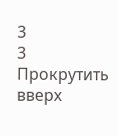3
3
Прокрутить вверх